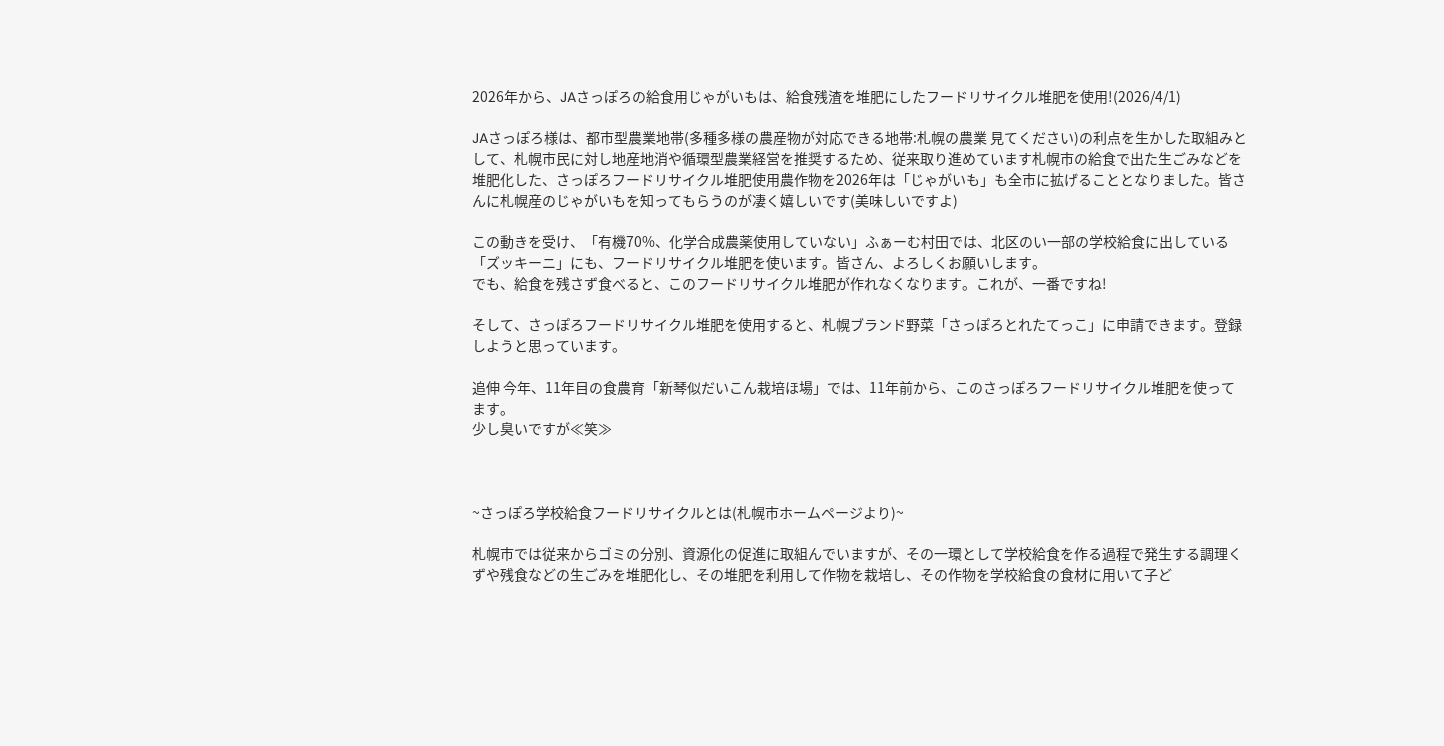2026年から、JAさっぽろの給食用じゃがいもは、給食残渣を堆肥にしたフードリサイクル堆肥を使用!(2026/4/1)

JAさっぽろ様は、都市型農業地帯(多種多様の農産物が対応できる地帯:札幌の農業 見てください)の利点を生かした取組みとして、札幌市民に対し地産地消や循環型農業経営を推奨するため、従来取り進めています札幌市の給食で出た生ごみなどを堆肥化した、さっぽろフードリサイクル堆肥使用農作物を2026年は「じゃがいも」も全市に拡げることとなりました。皆さんに札幌産のじゃがいもを知ってもらうのが凄く嬉しいです(美味しいですよ)

この動きを受け、「有機70%、化学合成農薬使用していない」ふぁーむ村田では、北区のい一部の学校給食に出している「ズッキーニ」にも、フードリサイクル堆肥を使います。皆さん、よろしくお願いします。
でも、給食を残さず食べると、このフードリサイクル堆肥が作れなくなります。これが、一番ですね!

そして、さっぽろフードリサイクル堆肥を使用すると、札幌ブランド野菜「さっぽろとれたてっこ」に申請できます。登録しようと思っています。

追伸 今年、11年目の食農育「新琴似だいこん栽培ほ場」では、11年前から、このさっぽろフードリサイクル堆肥を使ってます。
少し臭いですが≪笑≫



~さっぽろ学校給食フードリサイクルとは(札幌市ホームページより)~

札幌市では従来からゴミの分別、資源化の促進に取組んでいますが、その一環として学校給食を作る過程で発生する調理くずや残食などの生ごみを堆肥化し、その堆肥を利用して作物を栽培し、その作物を学校給食の食材に用いて子ど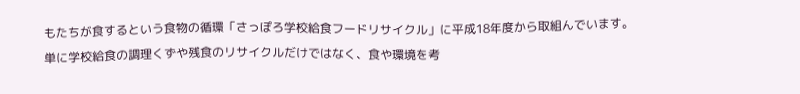もたちが食するという食物の循環「さっぽろ学校給食フードリサイクル」に平成18年度から取組んでいます。
単に学校給食の調理くずや残食のリサイクルだけではなく、食や環境を考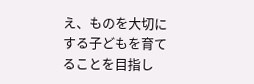え、ものを大切にする子どもを育てることを目指し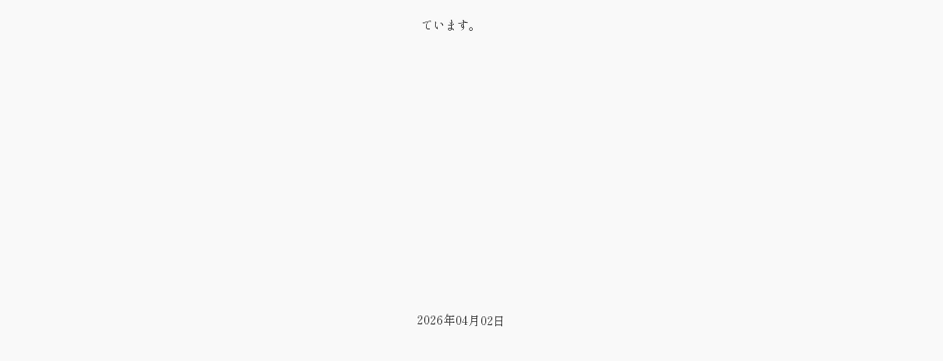ています。











2026年04月02日